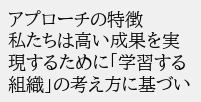アプローチの特徴
私たちは高い成果を実現するために「学習する組織」の考え方に基づい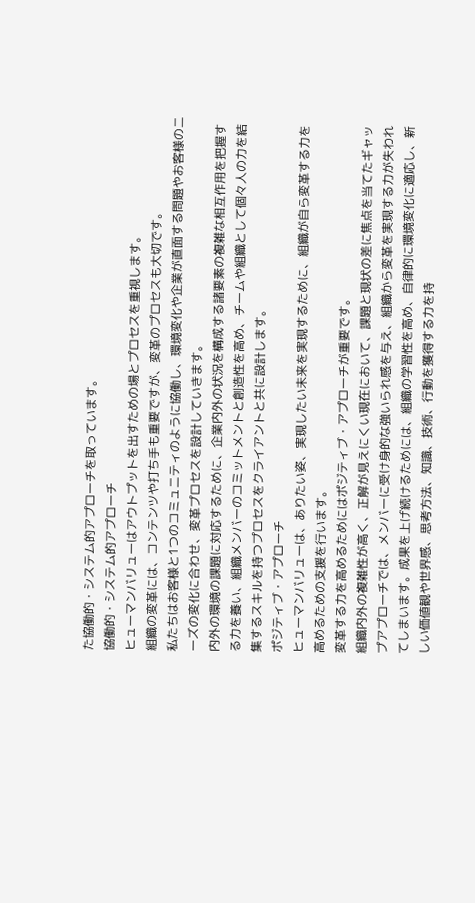た協働的・システム的アプローチを取っています。
協働的・システム的アプローチ
ヒューマンバリューはアウトプットを出すための場とプロセスを重視します。
組織の変革には、コンテンツや打ち手も重要ですが、変革のプロセスも大切です。
私たちはお客様と1つのコミュニティのように協働し、環境変化や企業が直面する問題やお客様のニーズの変化に合わせ、変革プロセスを設計していきます。
内外の環境の課題に対応するために、企業内外の状況を構成する諸要素の複雑な相互作用を把握する力を養い、組織メンバーのコミットメントと創造性を高め、チームや組織として個々人の力を結集するスキルを持つプロセスをクライアントと共に設計します。
ポジティブ・アプローチ
ヒューマンバリューは、ありたい姿、実現したい未来を実現するために、組織が自ら変革する力を高めるための支援を行います。
変革する力を高めるためにはポジティブ・アプローチが重要です。
組織内外の複雑性が高く、正解が見えにくい現在において、課題と現状の差に焦点を当てたギャップアプローチでは、メンバーに受け身的な強いられ感を与え、組織から変革を実現する力が失われてしまいます。成果を上げ続けるためには、組織の学習性を高め、自律的に環境変化に適応し、新しい価値観や世界感、思考方法、知識、技術、行動を獲得する力を持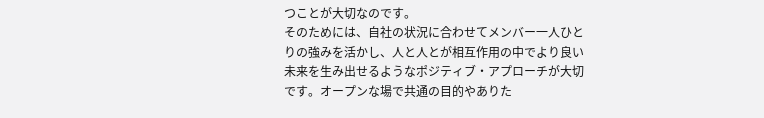つことが大切なのです。
そのためには、自社の状況に合わせてメンバー一人ひとりの強みを活かし、人と人とが相互作用の中でより良い未来を生み出せるようなポジティブ・アプローチが大切です。オープンな場で共通の目的やありた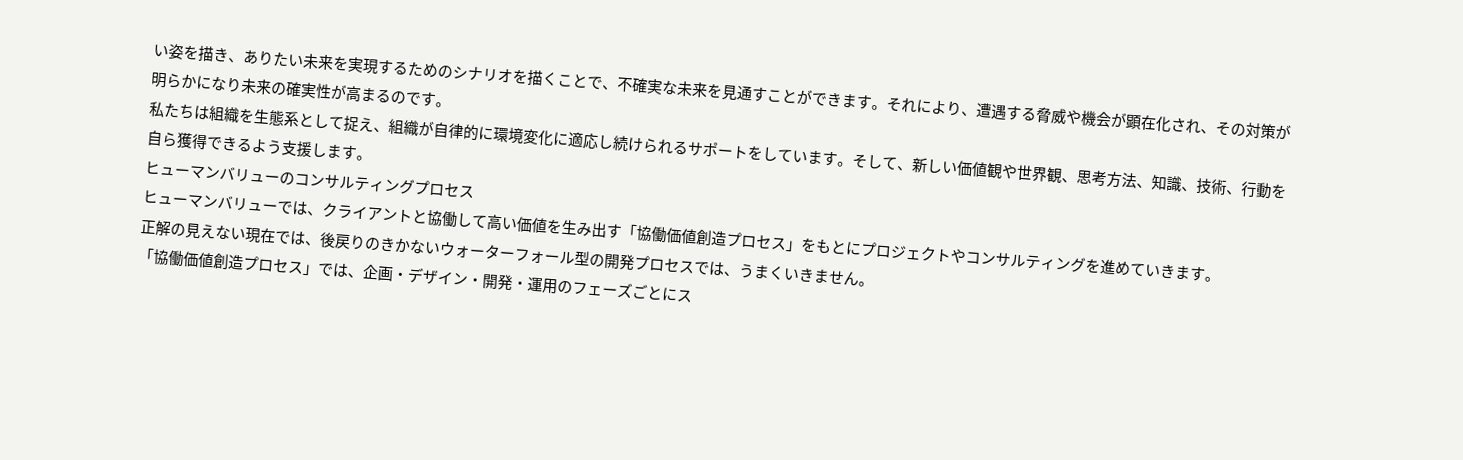い姿を描き、ありたい未来を実現するためのシナリオを描くことで、不確実な未来を見通すことができます。それにより、遭遇する脅威や機会が顕在化され、その対策が明らかになり未来の確実性が高まるのです。
私たちは組織を生態系として捉え、組織が自律的に環境変化に適応し続けられるサポートをしています。そして、新しい価値観や世界観、思考方法、知識、技術、行動を自ら獲得できるよう支援します。
ヒューマンバリューのコンサルティングプロセス
ヒューマンバリューでは、クライアントと協働して高い価値を生み出す「協働価値創造プロセス」をもとにプロジェクトやコンサルティングを進めていきます。
正解の見えない現在では、後戻りのきかないウォーターフォール型の開発プロセスでは、うまくいきません。
「協働価値創造プロセス」では、企画・デザイン・開発・運用のフェーズごとにス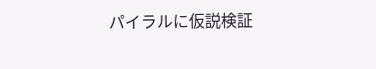パイラルに仮説検証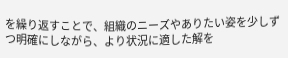を繰り返すことで、組織のニーズやありたい姿を少しずつ明確にしながら、より状況に適した解を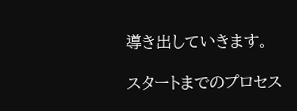導き出していきます。

スタートまでのプロセス